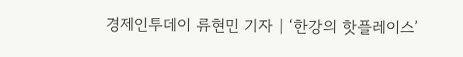경제인투데이 류현민 기자 | ‘한강의 핫플레이스’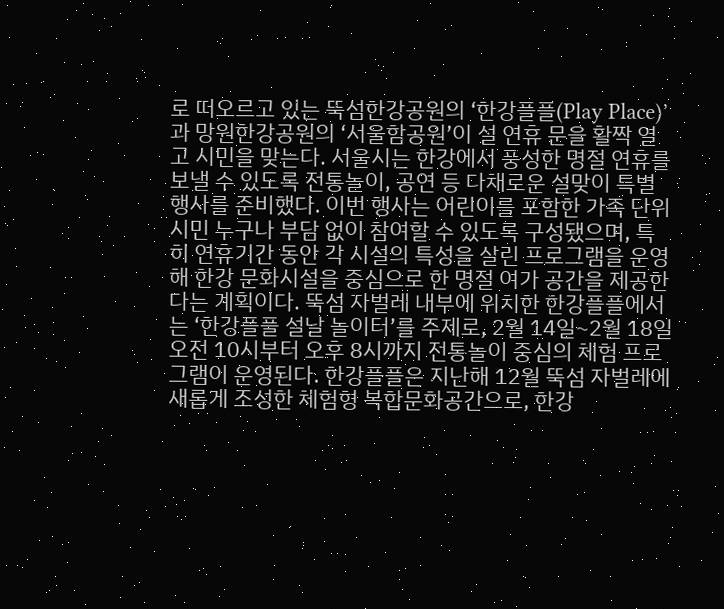로 떠오르고 있는 뚝섬한강공원의 ‘한강플플(Play Place)’과 망원한강공원의 ‘서울함공원’이 설 연휴 문을 활짝 열고 시민을 맞는다. 서울시는 한강에서 풍성한 명절 연휴를 보낼 수 있도록 전통놀이, 공연 등 다채로운 설맞이 특별 행사를 준비했다. 이번 행사는 어린이를 포함한 가족 단위 시민 누구나 부담 없이 참여할 수 있도록 구성됐으며, 특히 연휴기간 동안 각 시설의 특성을 살린 프로그램을 운영해 한강 문화시설을 중심으로 한 명절 여가 공간을 제공한다는 계획이다. 뚝섬 자벌레 내부에 위치한 한강플플에서는 ‘한강플플 설날 놀이터’를 주제로, 2월 14일~2월 18일 오전 10시부터 오후 8시까지 전통놀이 중심의 체험 프로그램이 운영된다. 한강플플은 지난해 12월 뚝섬 자벌레에 새롭게 조성한 체험형 복합문화공간으로, 한강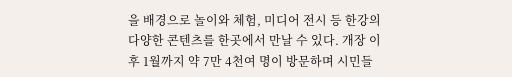을 배경으로 놀이와 체험, 미디어 전시 등 한강의 다양한 콘텐츠를 한곳에서 만날 수 있다. 개장 이후 1월까지 약 7만 4천여 명이 방문하며 시민들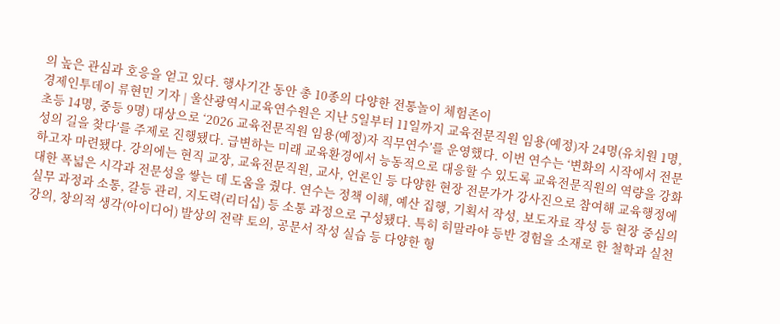의 높은 관심과 호응을 얻고 있다. 행사기간 동안 총 10종의 다양한 전통놀이 체험존이
경제인투데이 류현민 기자 | 울산광역시교육연수원은 지난 5일부터 11일까지 교육전문직원 임용(예정)자 24명(유치원 1명, 초등 14명, 중등 9명) 대상으로 ‘2026 교육전문직원 임용(예정)자 직무연수’를 운영했다. 이번 연수는 ‘변화의 시작에서 전문성의 길을 찾다’를 주제로 진행됐다. 급변하는 미래 교육환경에서 능동적으로 대응할 수 있도록 교육전문직원의 역량을 강화하고자 마련됐다. 강의에는 현직 교장, 교육전문직원, 교사, 언론인 등 다양한 현장 전문가가 강사진으로 참여해 교육행정에 대한 폭넓은 시각과 전문성을 쌓는 데 도움을 줬다. 연수는 정책 이해, 예산 집행, 기획서 작성, 보도자료 작성 등 현장 중심의 실무 과정과 소통, 갈등 관리, 지도력(리더십) 등 소통 과정으로 구성됐다. 특히 히말라야 등반 경험을 소재로 한 철학과 실천 강의, 창의적 생각(아이디어) 발상의 전략 토의, 공문서 작성 실습 등 다양한 형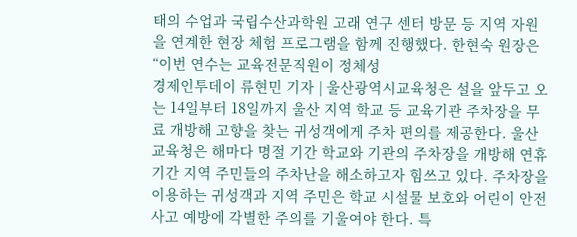태의 수업과 국립수산과학원 고래 연구 센터 방문 등 지역 자원을 연계한 현장 체험 프로그램을 함께 진행했다. 한현숙 원장은 “이번 연수는 교육전문직원이 정체성
경제인투데이 류현민 기자 | 울산광역시교육청은 설을 앞두고 오는 14일부터 18일까지 울산 지역 학교 등 교육기관 주차장을 무료 개방해 고향을 찾는 귀성객에게 주차 편의를 제공한다. 울산교육청은 해마다 명절 기간 학교와 기관의 주차장을 개방해 연휴 기간 지역 주민들의 주차난을 해소하고자 힘쓰고 있다. 주차장을 이용하는 귀성객과 지역 주민은 학교 시설물 보호와 어린이 안전사고 예방에 각별한 주의를 기울여야 한다. 특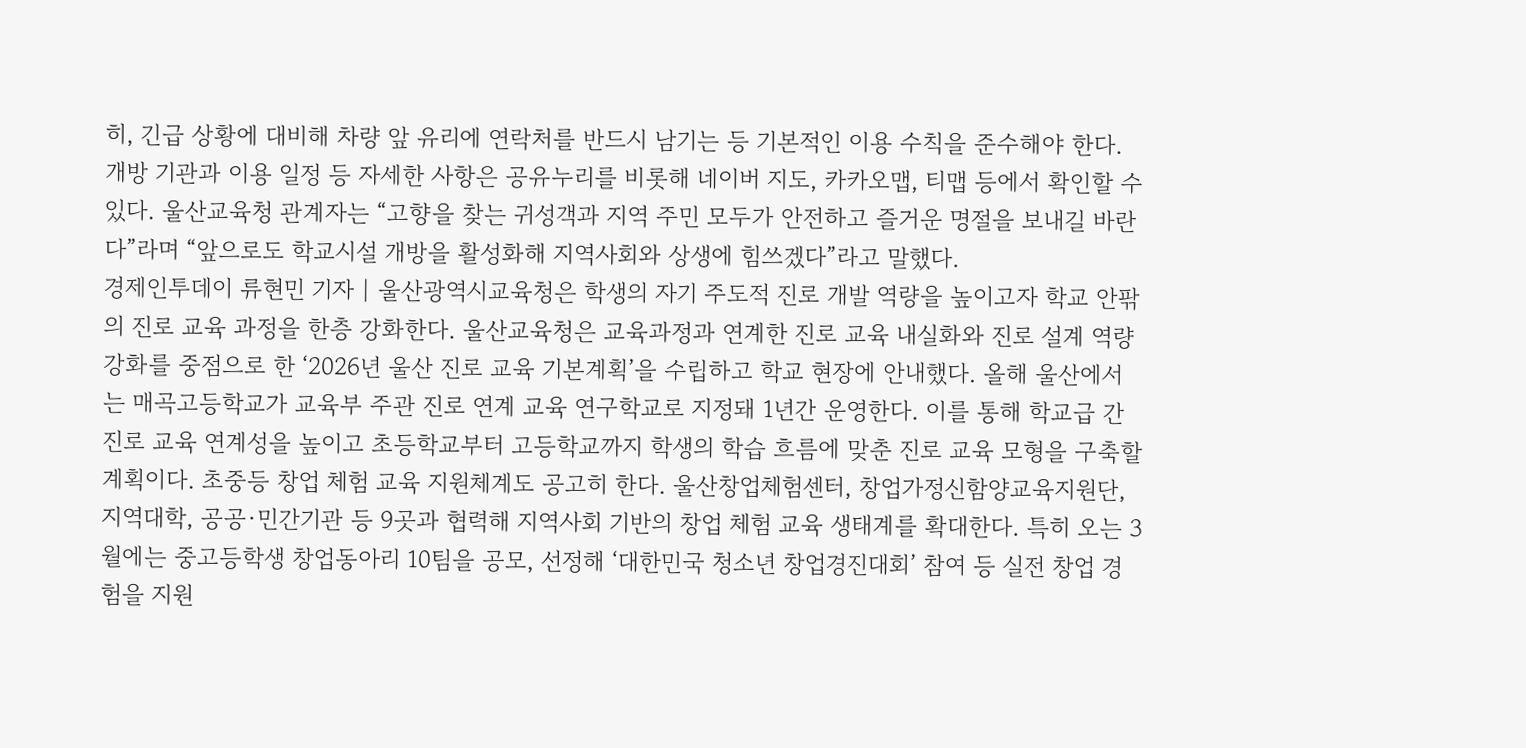히, 긴급 상황에 대비해 차량 앞 유리에 연락처를 반드시 남기는 등 기본적인 이용 수칙을 준수해야 한다. 개방 기관과 이용 일정 등 자세한 사항은 공유누리를 비롯해 네이버 지도, 카카오맵, 티맵 등에서 확인할 수 있다. 울산교육청 관계자는 “고향을 찾는 귀성객과 지역 주민 모두가 안전하고 즐거운 명절을 보내길 바란다”라며 “앞으로도 학교시설 개방을 활성화해 지역사회와 상생에 힘쓰겠다”라고 말했다.
경제인투데이 류현민 기자 | 울산광역시교육청은 학생의 자기 주도적 진로 개발 역량을 높이고자 학교 안팎의 진로 교육 과정을 한층 강화한다. 울산교육청은 교육과정과 연계한 진로 교육 내실화와 진로 설계 역량 강화를 중점으로 한 ‘2026년 울산 진로 교육 기본계획’을 수립하고 학교 현장에 안내했다. 올해 울산에서는 매곡고등학교가 교육부 주관 진로 연계 교육 연구학교로 지정돼 1년간 운영한다. 이를 통해 학교급 간 진로 교육 연계성을 높이고 초등학교부터 고등학교까지 학생의 학습 흐름에 맞춘 진로 교육 모형을 구축할 계획이다. 초중등 창업 체험 교육 지원체계도 공고히 한다. 울산창업체험센터, 창업가정신함양교육지원단, 지역대학, 공공·민간기관 등 9곳과 협력해 지역사회 기반의 창업 체험 교육 생태계를 확대한다. 특히 오는 3월에는 중고등학생 창업동아리 10팀을 공모, 선정해 ‘대한민국 청소년 창업경진대회’ 참여 등 실전 창업 경험을 지원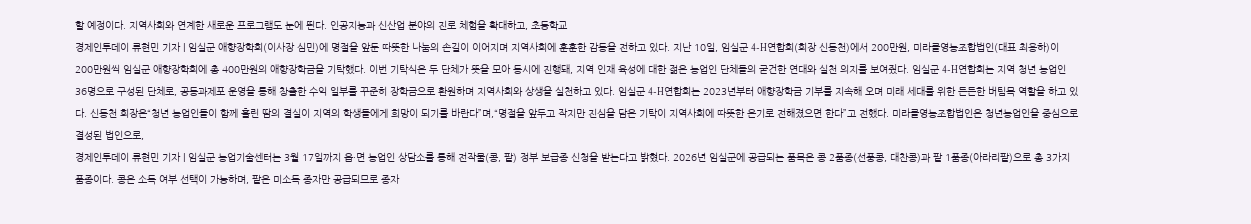할 예정이다. 지역사회와 연계한 새로운 프로그램도 눈에 띈다. 인공지능과 신산업 분야의 진로 체험을 확대하고, 초등학교
경제인투데이 류현민 기자 | 임실군 애향장학회(이사장 심민)에 명절을 앞둔 따뜻한 나눔의 손길이 이어지며 지역사회에 훈훈한 감동을 전하고 있다. 지난 10일, 임실군 4-H연합회(회장 신동천)에서 200만원, 미라클영농조합법인(대표 최용하)이 200만원씩 임실군 애향장학회에 총 400만원의 애향장학금을 기탁했다. 이번 기탁식은 두 단체가 뜻을 모아 동시에 진행돼, 지역 인재 육성에 대한 젊은 농업인 단체들의 굳건한 연대와 실천 의지를 보여줬다. 임실군 4-H연합회는 지역 청년 농업인 36명으로 구성된 단체로, 공동과제포 운영을 통해 창출한 수익 일부를 꾸준히 장학금으로 환원하며 지역사회와 상생을 실천하고 있다. 임실군 4-H연합회는 2023년부터 애향장학금 기부를 지속해 오며 미래 세대를 위한 든든한 버팀목 역할을 하고 있다. 신동천 회장은“청년 농업인들이 함께 흘린 땀의 결실이 지역의 학생들에게 희망이 되기를 바란다”며,“명절을 앞두고 작지만 진심을 담은 기탁이 지역사회에 따뜻한 온기로 전해졌으면 한다”고 전했다. 미라클영농조합법인은 청년농업인을 중심으로 결성된 법인으로,
경제인투데이 류현민 기자 | 임실군 농업기술센터는 3월 17일까지 읍·면 농업인 상담소를 통해 전작물(콩, 팥) 정부 보급종 신청을 받는다고 밝혔다. 2026년 임실군에 공급되는 품목은 콩 2품종(선풍콩, 대찬콩)과 팥 1품종(아라리팥)으로 총 3가지 품종이다. 콩은 소독 여부 선택이 가능하며, 팥은 미소독 종자만 공급되므로 종자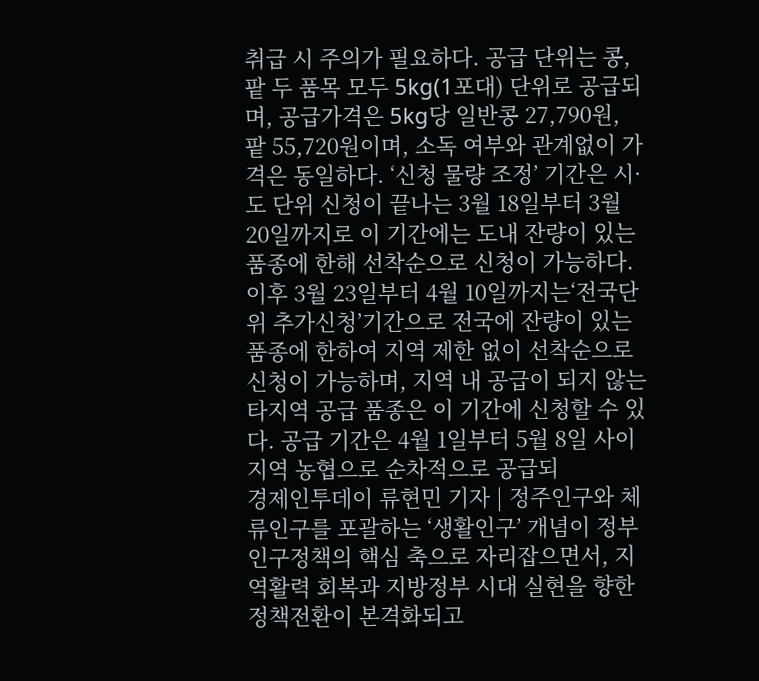취급 시 주의가 필요하다. 공급 단위는 콩, 팥 두 품목 모두 5kg(1포대) 단위로 공급되며, 공급가격은 5kg당 일반콩 27,790원, 팥 55,720원이며, 소독 여부와 관계없이 가격은 동일하다. ‘신청 물량 조정’ 기간은 시·도 단위 신청이 끝나는 3월 18일부터 3월 20일까지로 이 기간에는 도내 잔량이 있는 품종에 한해 선착순으로 신청이 가능하다. 이후 3월 23일부터 4월 10일까지는‘전국단위 추가신청’기간으로 전국에 잔량이 있는 품종에 한하여 지역 제한 없이 선착순으로 신청이 가능하며, 지역 내 공급이 되지 않는 타지역 공급 품종은 이 기간에 신청할 수 있다. 공급 기간은 4월 1일부터 5월 8일 사이 지역 농협으로 순차적으로 공급되
경제인투데이 류현민 기자 | 정주인구와 체류인구를 포괄하는 ‘생활인구’ 개념이 정부 인구정책의 핵심 축으로 자리잡으면서, 지역활력 회복과 지방정부 시대 실현을 향한 정책전환이 본격화되고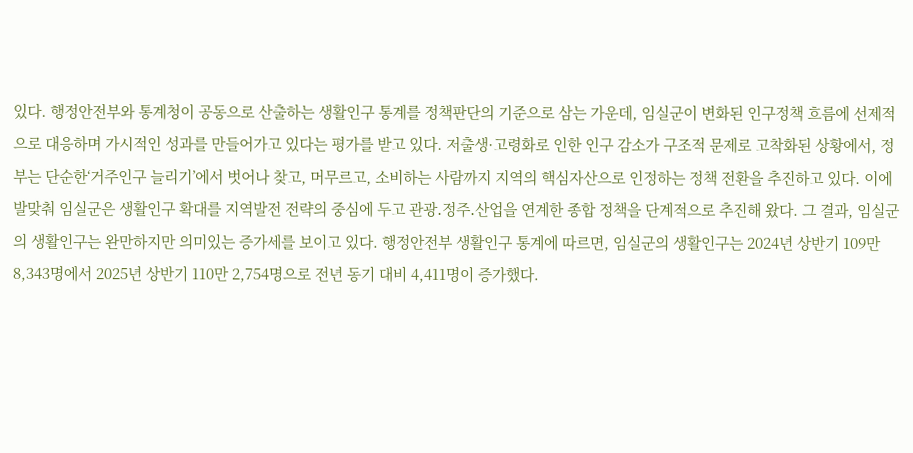있다. 행정안전부와 통계청이 공동으로 산출하는 생활인구 통계를 정책판단의 기준으로 삼는 가운데, 임실군이 변화된 인구정책 흐름에 선제적으로 대응하며 가시적인 성과를 만들어가고 있다는 평가를 받고 있다. 저출생·고령화로 인한 인구 감소가 구조적 문제로 고착화된 상황에서, 정부는 단순한‘거주인구 늘리기’에서 벗어나 찾고, 머무르고, 소비하는 사람까지 지역의 핵심자산으로 인정하는 정책 전환을 추진하고 있다. 이에 발맞춰 임실군은 생활인구 확대를 지역발전 전략의 중심에 두고 관광․정주․산업을 연계한 종합 정책을 단계적으로 추진해 왔다. 그 결과, 임실군의 생활인구는 완만하지만 의미있는 증가세를 보이고 있다. 행정안전부 생활인구 통계에 따르면, 임실군의 생활인구는 2024년 상반기 109만 8,343명에서 2025년 상반기 110만 2,754명으로 전년 동기 대비 4,411명이 증가했다.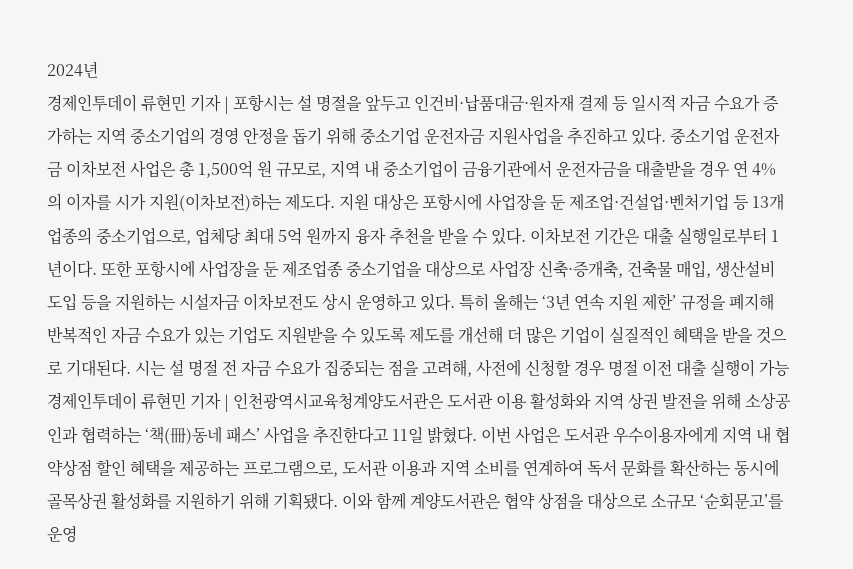2024년
경제인투데이 류현민 기자 | 포항시는 설 명절을 앞두고 인건비·납품대금·원자재 결제 등 일시적 자금 수요가 증가하는 지역 중소기업의 경영 안정을 돕기 위해 중소기업 운전자금 지원사업을 추진하고 있다. 중소기업 운전자금 이차보전 사업은 총 1,500억 원 규모로, 지역 내 중소기업이 금융기관에서 운전자금을 대출받을 경우 연 4%의 이자를 시가 지원(이차보전)하는 제도다. 지원 대상은 포항시에 사업장을 둔 제조업·건설업·벤처기업 등 13개 업종의 중소기업으로, 업체당 최대 5억 원까지 융자 추천을 받을 수 있다. 이차보전 기간은 대출 실행일로부터 1년이다. 또한 포항시에 사업장을 둔 제조업종 중소기업을 대상으로 사업장 신축·증개축, 건축물 매입, 생산설비 도입 등을 지원하는 시설자금 이차보전도 상시 운영하고 있다. 특히 올해는 ‘3년 연속 지원 제한’ 규정을 폐지해 반복적인 자금 수요가 있는 기업도 지원받을 수 있도록 제도를 개선해 더 많은 기업이 실질적인 혜택을 받을 것으로 기대된다. 시는 설 명절 전 자금 수요가 집중되는 점을 고려해, 사전에 신청할 경우 명절 이전 대출 실행이 가능
경제인투데이 류현민 기자 | 인천광역시교육청계양도서관은 도서관 이용 활성화와 지역 상권 발전을 위해 소상공인과 협력하는 ‘책(冊)동네 패스’ 사업을 추진한다고 11일 밝혔다. 이번 사업은 도서관 우수이용자에게 지역 내 협약상점 할인 혜택을 제공하는 프로그램으로, 도서관 이용과 지역 소비를 연계하여 독서 문화를 확산하는 동시에 골목상권 활성화를 지원하기 위해 기획됐다. 이와 함께 계양도서관은 협약 상점을 대상으로 소규모 ‘순회문고’를 운영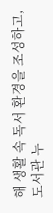해 생활 속 독서 환경을 조성하고, 도서관 누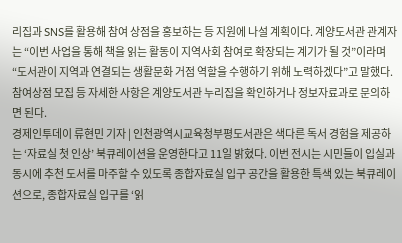리집과 SNS를 활용해 참여 상점을 홍보하는 등 지원에 나설 계획이다. 계양도서관 관계자는 “이번 사업을 통해 책을 읽는 활동이 지역사회 참여로 확장되는 계기가 될 것”이라며 “도서관이 지역과 연결되는 생활문화 거점 역할을 수행하기 위해 노력하겠다”고 말했다. 참여상점 모집 등 자세한 사항은 계양도서관 누리집을 확인하거나 정보자료과로 문의하면 된다.
경제인투데이 류현민 기자 | 인천광역시교육청부평도서관은 색다른 독서 경험을 제공하는 ‘자료실 첫 인상’ 북큐레이션을 운영한다고 11일 밝혔다. 이번 전시는 시민들이 입실과 동시에 추천 도서를 마주할 수 있도록 종합자료실 입구 공간을 활용한 특색 있는 북큐레이션으로, 종합자료실 입구를 ‘읽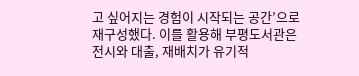고 싶어지는 경험이 시작되는 공간’으로 재구성했다. 이를 활용해 부평도서관은 전시와 대출, 재배치가 유기적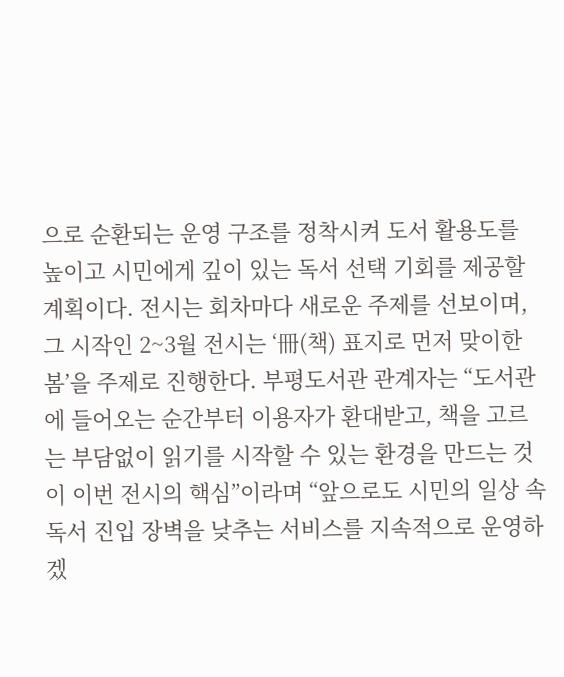으로 순환되는 운영 구조를 정착시켜 도서 활용도를 높이고 시민에게 깊이 있는 독서 선택 기회를 제공할 계획이다. 전시는 회차마다 새로운 주제를 선보이며, 그 시작인 2~3월 전시는 ‘冊(책) 표지로 먼저 맞이한 봄’을 주제로 진행한다. 부평도서관 관계자는 “도서관에 들어오는 순간부터 이용자가 환대받고, 책을 고르는 부담없이 읽기를 시작할 수 있는 환경을 만드는 것이 이번 전시의 핵심”이라며 “앞으로도 시민의 일상 속 독서 진입 장벽을 낮추는 서비스를 지속적으로 운영하겠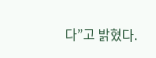다”고 밝혔다.